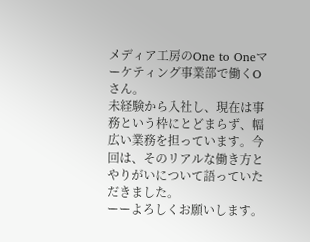メディア工房のOne to Oneマーケティング事業部で働くOさん。
未経験から入社し、現在は事務という枠にとどまらず、幅広い業務を担っています。今回は、そのリアルな働き方とやりがいについて語っていただきました。
ーーよろしくお願いします。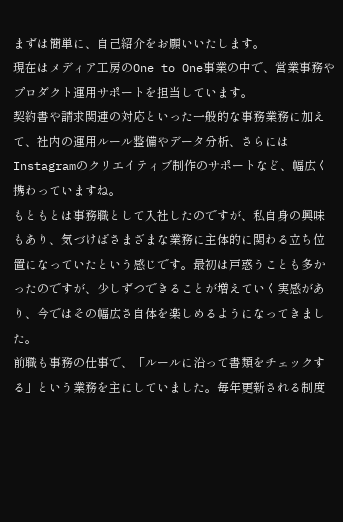まずは簡単に、自己紹介をお願いいたします。
現在はメディア工房のOne to One事業の中で、営業事務やプロダクト運用サポートを担当しています。
契約書や請求関連の対応といった一般的な事務業務に加えて、社内の運用ルール整備やデータ分析、さらにはInstagramのクリエイティブ制作のサポートなど、幅広く携わっていますね。
もともとは事務職として入社したのですが、私自身の興味もあり、気づけばさまざまな業務に主体的に関わる立ち位置になっていたという感じです。最初は戸惑うことも多かったのですが、少しずつできることが増えていく実感があり、今ではその幅広さ自体を楽しめるようになってきました。
前職も事務の仕事で、「ルールに沿って書類をチェックする」という業務を主にしていました。毎年更新される制度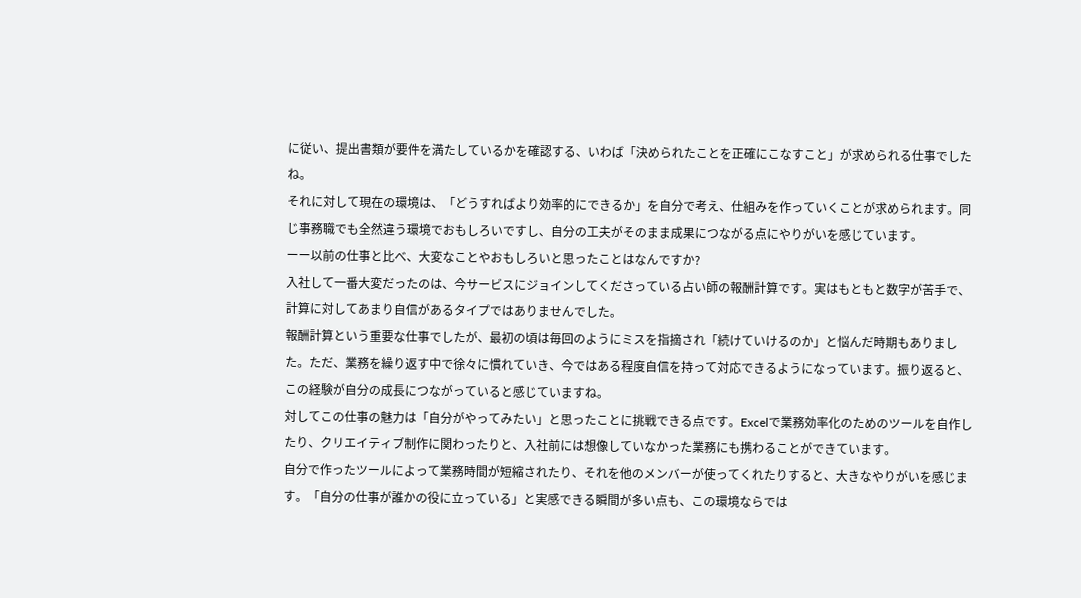に従い、提出書類が要件を満たしているかを確認する、いわば「決められたことを正確にこなすこと」が求められる仕事でしたね。
それに対して現在の環境は、「どうすればより効率的にできるか」を自分で考え、仕組みを作っていくことが求められます。同じ事務職でも全然違う環境でおもしろいですし、自分の工夫がそのまま成果につながる点にやりがいを感じています。
ーー以前の仕事と比べ、大変なことやおもしろいと思ったことはなんですか?
入社して一番大変だったのは、今サービスにジョインしてくださっている占い師の報酬計算です。実はもともと数字が苦手で、計算に対してあまり自信があるタイプではありませんでした。
報酬計算という重要な仕事でしたが、最初の頃は毎回のようにミスを指摘され「続けていけるのか」と悩んだ時期もありました。ただ、業務を繰り返す中で徐々に慣れていき、今ではある程度自信を持って対応できるようになっています。振り返ると、この経験が自分の成長につながっていると感じていますね。
対してこの仕事の魅力は「自分がやってみたい」と思ったことに挑戦できる点です。Excelで業務効率化のためのツールを自作したり、クリエイティブ制作に関わったりと、入社前には想像していなかった業務にも携わることができています。
自分で作ったツールによって業務時間が短縮されたり、それを他のメンバーが使ってくれたりすると、大きなやりがいを感じます。「自分の仕事が誰かの役に立っている」と実感できる瞬間が多い点も、この環境ならでは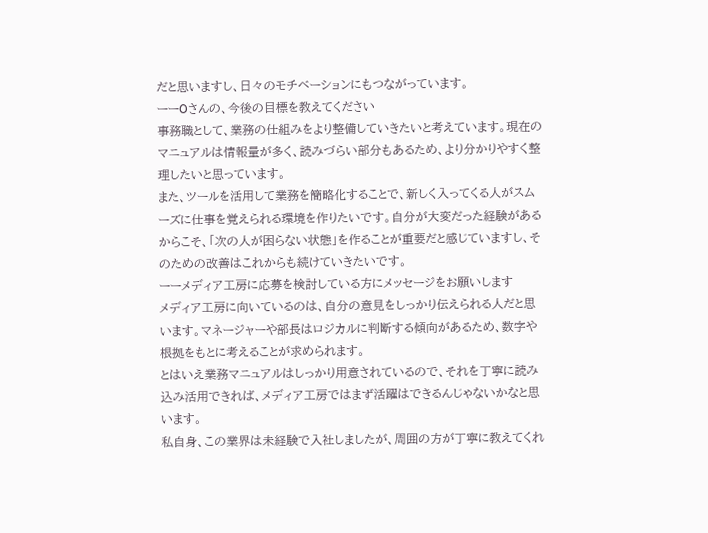だと思いますし、日々のモチベーションにもつながっています。
ーーOさんの、今後の目標を教えてください
事務職として、業務の仕組みをより整備していきたいと考えています。現在のマニュアルは情報量が多く、読みづらい部分もあるため、より分かりやすく整理したいと思っています。
また、ツールを活用して業務を簡略化することで、新しく入ってくる人がスムーズに仕事を覚えられる環境を作りたいです。自分が大変だった経験があるからこそ、「次の人が困らない状態」を作ることが重要だと感じていますし、そのための改善はこれからも続けていきたいです。
ーーメディア工房に応募を検討している方にメッセージをお願いします
メディア工房に向いているのは、自分の意見をしっかり伝えられる人だと思います。マネージャーや部長はロジカルに判断する傾向があるため、数字や根拠をもとに考えることが求められます。
とはいえ業務マニュアルはしっかり用意されているので、それを丁寧に読み込み活用できれば、メディア工房ではまず活躍はできるんじゃないかなと思います。
私自身、この業界は未経験で入社しましたが、周囲の方が丁寧に教えてくれ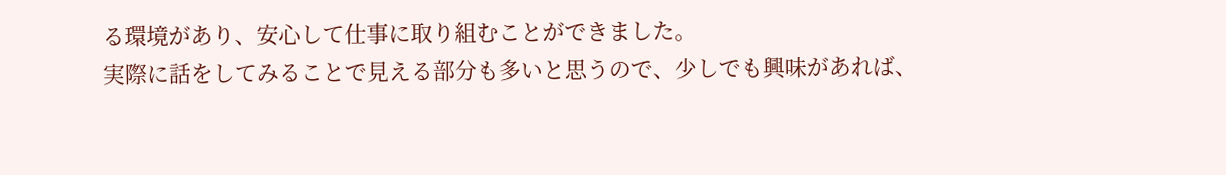る環境があり、安心して仕事に取り組むことができました。
実際に話をしてみることで見える部分も多いと思うので、少しでも興味があれば、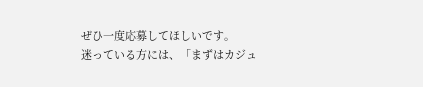ぜひ一度応募してほしいです。
迷っている方には、「まずはカジュ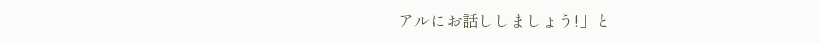アルにお話ししましょう!」と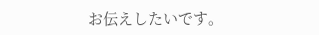お伝えしたいです。